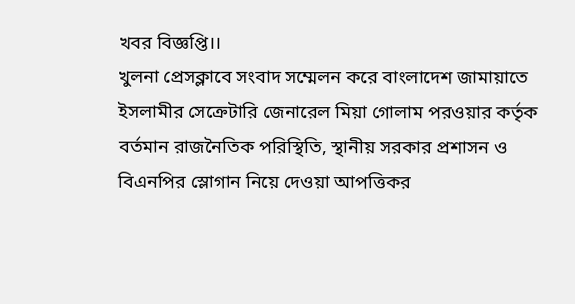খবর বিজ্ঞপ্তি।।
খুলনা প্রেসক্লাবে সংবাদ সম্মেলন করে বাংলাদেশ জামায়াতে ইসলামীর সেক্রেটারি জেনারেল মিয়া গোলাম পরওয়ার কর্তৃক বর্তমান রাজনৈতিক পরিস্থিতি, স্থানীয় সরকার প্রশাসন ও বিএনপির স্লোগান নিয়ে দেওয়া আপত্তিকর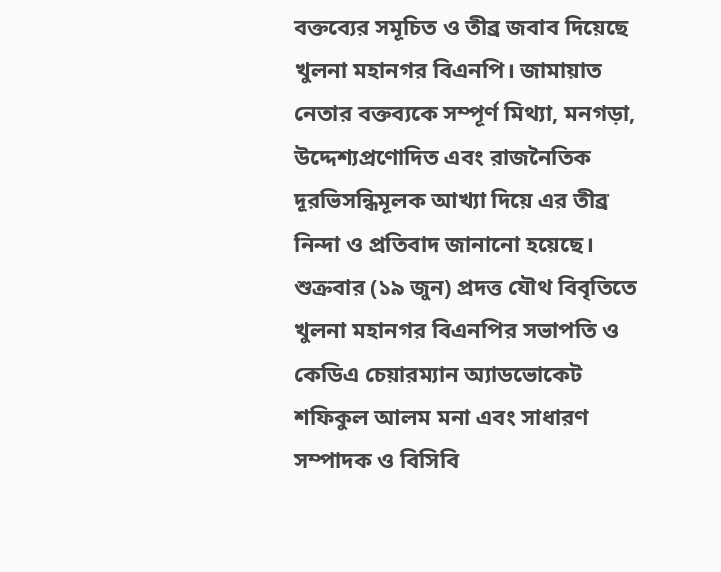বক্তব্যের সমূচিত ও তীব্র জবাব দিয়েছে খুলনা মহানগর বিএনপি। জামায়াত নেতার বক্তব্যকে সম্পূর্ণ মিথ্যা, মনগড়া, উদ্দেশ্যপ্রণোদিত এবং রাজনৈতিক দূরভিসন্ধিমূলক আখ্যা দিয়ে এর তীব্র নিন্দা ও প্রতিবাদ জানানো হয়েছে।
শুক্রবার (১৯ জুন) প্রদত্ত যৌথ বিবৃতিতে খুলনা মহানগর বিএনপির সভাপতি ও কেডিএ চেয়ারম্যান অ্যাডভোকেট শফিকুল আলম মনা এবং সাধারণ সম্পাদক ও বিসিবি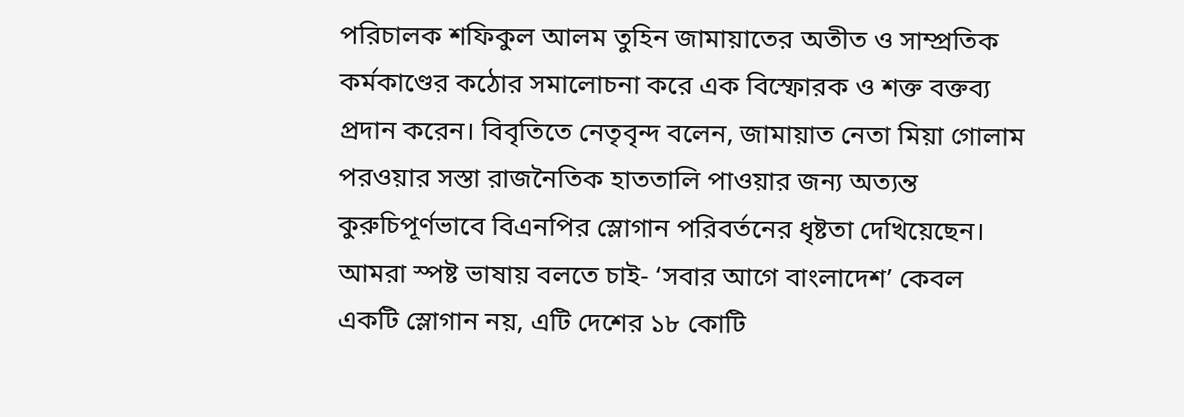পরিচালক শফিকুল আলম তুহিন জামায়াতের অতীত ও সাম্প্রতিক কর্মকাণ্ডের কঠোর সমালোচনা করে এক বিস্ফোরক ও শক্ত বক্তব্য প্রদান করেন। বিবৃতিতে নেতৃবৃন্দ বলেন, জামায়াত নেতা মিয়া গোলাম পরওয়ার সস্তা রাজনৈতিক হাততালি পাওয়ার জন্য অত্যন্ত কুরুচিপূর্ণভাবে বিএনপির স্লোগান পরিবর্তনের ধৃষ্টতা দেখিয়েছেন। আমরা স্পষ্ট ভাষায় বলতে চাই- ‘সবার আগে বাংলাদেশ’ কেবল একটি স্লোগান নয়, এটি দেশের ১৮ কোটি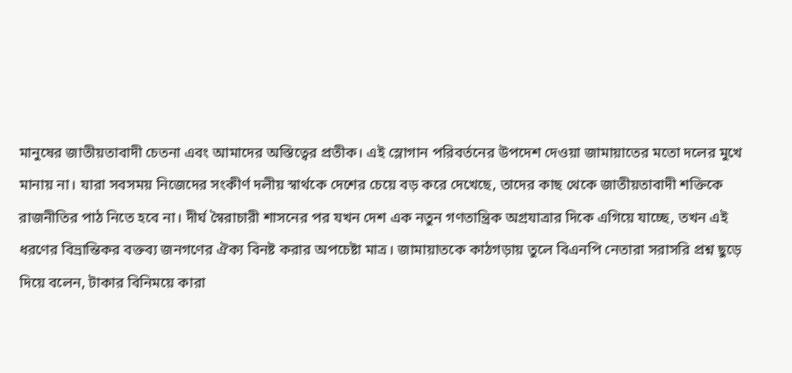মানুষের জাতীয়তাবাদী চেতনা এবং আমাদের অস্তিত্বের প্রতীক। এই স্লোগান পরিবর্তনের উপদেশ দেওয়া জামায়াতের মতো দলের মুখে মানায় না। যারা সবসময় নিজেদের সংকীর্ণ দলীয় স্বার্থকে দেশের চেয়ে বড় করে দেখেছে, তাদের কাছ থেকে জাতীয়তাবাদী শক্তিকে রাজনীতির পাঠ নিতে হবে না। দীর্ঘ স্বৈরাচারী শাসনের পর যখন দেশ এক নতুন গণতান্ত্রিক অগ্রযাত্রার দিকে এগিয়ে যাচ্ছে, তখন এই ধরণের বিভ্রান্তিকর বক্তব্য জনগণের ঐক্য বিনষ্ট করার অপচেষ্টা মাত্র। জামায়াতকে কাঠগড়ায় তুলে বিএনপি নেতারা সরাসরি প্রশ্ন ছুড়ে দিয়ে বলেন, টাকার বিনিময়ে কারা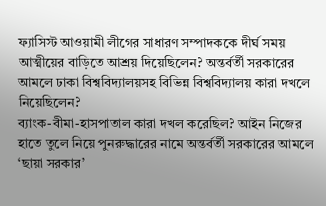ফ্যাসিস্ট আওয়ামী লীগের সাধারণ সম্পাদককে দীর্ঘ সময় আত্মীয়ের বাড়িতে আশ্রয় দিয়েছিলেন? অন্তর্বর্তী সরকারের আমলে ঢাকা বিশ্ববিদ্যালয়সহ বিভিন্ন বিশ্ববিদ্যালয় কারা দখলে নিয়েছিলেন?
ব্যাংক-বীমা-হাসপাতাল কারা দখল করেছিল? আইন নিজের হাতে তুলে নিয়ে পুনরুদ্ধারের নামে অন্তর্বর্তী সরকারের আমলে ‘ছায়া সরকার’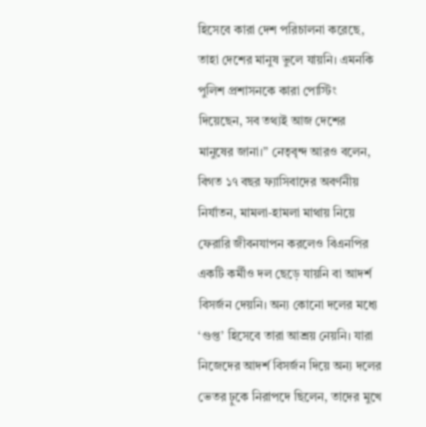হিসেবে কারা দেশ পরিচালনা করেছে, তাহা দেশের মানুষ ভুলে যায়নি। এমনকি পুলিশ প্রশাসনকে কারা পোস্টিং দিয়েছেন, সব তথ্যই আজ দেশের মানুষের জানা।” নেতৃবৃন্দ আরও বলেন, বিগত ১৭ বছর ফ্যাসিবাদের অবর্ণনীয় নির্যাতন, মামলা-হামলা মাথায় নিয়ে ফেরারি জীবনযাপন করলেও বিএনপির একটি কর্মীও দল ছেড়ে যায়নি বা আদর্শ বিসর্জন দেয়নি। অন্য কোনো দলের মধ্যে ‘গুপ্ত’ হিসেবে তারা আশ্রয় নেয়নি। যারা নিজেদের আদর্শ বিসর্জন দিয়ে অন্য দলের ভেতর ঢ়ুকে নিরাপদে ছিলেন, তাদের মুখে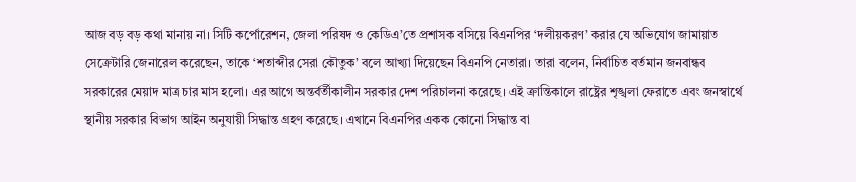আজ বড় বড় কথা মানায় না। সিটি কর্পোরেশন, জেলা পরিষদ ও কেডিএ’তে প্রশাসক বসিয়ে বিএনপির ‘দলীয়করণ’ করার যে অভিযোগ জামায়াত সেক্রেটারি জেনারেল করেছেন, তাকে ‘শতাব্দীর সেরা কৌতুক’ বলে আখ্যা দিয়েছেন বিএনপি নেতারা। তারা বলেন, নির্বাচিত বর্তমান জনবান্ধব সরকারের মেয়াদ মাত্র চার মাস হলো। এর আগে অন্তর্বর্তীকালীন সরকার দেশ পরিচালনা করেছে। এই ক্রান্তিকালে রাষ্ট্রের শৃঙ্খলা ফেরাতে এবং জনস্বার্থে স্থানীয় সরকার বিভাগ আইন অনুযায়ী সিদ্ধান্ত গ্রহণ করেছে। এখানে বিএনপির একক কোনো সিদ্ধান্ত বা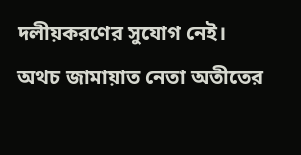দলীয়করণের সুযোগ নেই।
অথচ জামায়াত নেতা অতীতের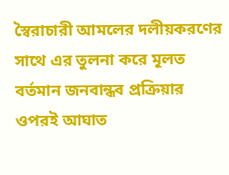স্বৈরাচারী আমলের দলীয়করণের সাথে এর তুলনা করে মূলত বর্তমান জনবান্ধব প্রক্রিয়ার ওপরই আঘাত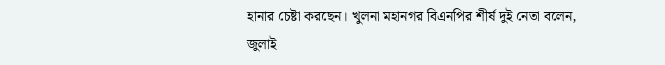হানার চেষ্টা করছেন। খুলনা মহানগর বিএনপির শীর্ষ দুই নেতা বলেন, জুলাই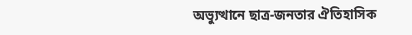অভ্যুত্থানে ছাত্র-জনতার ঐতিহাসিক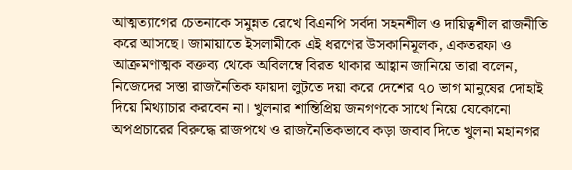আত্মত্যাগের চেতনাকে সমুন্নত রেখে বিএনপি সর্বদা সহনশীল ও দায়িত্বশীল রাজনীতি করে আসছে। জামায়াতে ইসলামীকে এই ধরণের উসকানিমূলক, একতরফা ও আক্রমণাত্মক বক্তব্য থেকে অবিলম্বে বিরত থাকার আহ্বান জানিয়ে তারা বলেন, নিজেদের সস্তা রাজনৈতিক ফায়দা লুটতে দয়া করে দেশের ৭০ ভাগ মানুষের দোহাই দিয়ে মিথ্যাচার করবেন না। খুলনার শান্তিপ্রিয় জনগণকে সাথে নিয়ে যেকোনো অপপ্রচারের বিরুদ্ধে রাজপথে ও রাজনৈতিকভাবে কড়া জবাব দিতে খুলনা মহানগর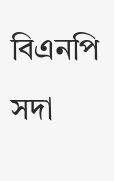বিএনপি সদা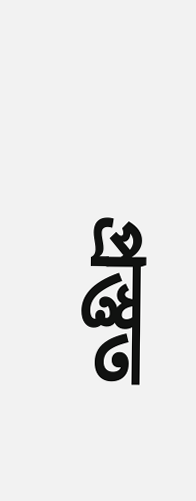প্রস্তুত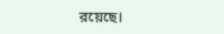রয়েছে।